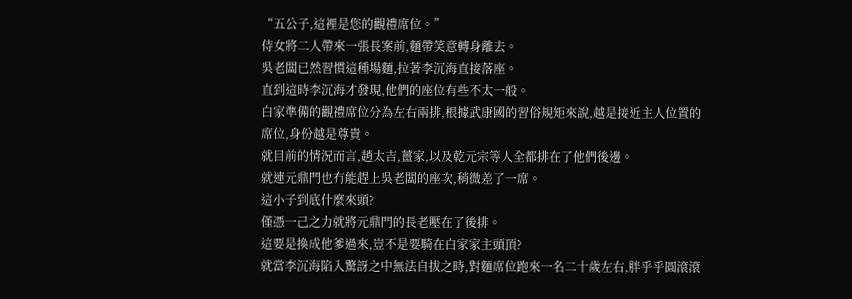“五公子,這裡是您的觀禮席位。”
侍女將二人帶來一張長案前,麵帶笑意轉身離去。
吳老闆已然習慣這種場麵,拉著李沉海直接落座。
直到這時李沉海才發現,他們的座位有些不太一般。
白家準備的觀禮席位分為左右兩排,根據武康國的習俗規矩來說,越是接近主人位置的席位,身份越是尊貴。
就目前的情況而言,趙太吉,薑家,以及乾元宗等人全都排在了他們後邊。
就連元鼎門也冇能趕上吳老闆的座次,稍微差了一席。
這小子到底什麼來頭?
僅憑一己之力就將元鼎門的長老壓在了後排。
這要是換成他爹過來,豈不是要騎在白家家主頭頂?
就當李沉海陷入驚訝之中無法自拔之時,對麵席位跑來一名二十歲左右,胖乎乎圓滾滾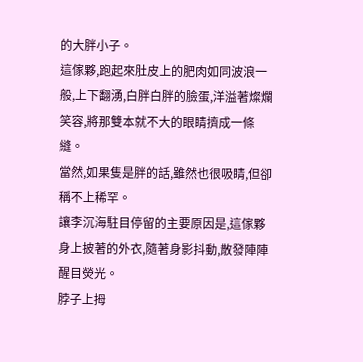的大胖小子。
這傢夥,跑起來肚皮上的肥肉如同波浪一般,上下翻湧,白胖白胖的臉蛋,洋溢著燦爛笑容,將那雙本就不大的眼睛擠成一條縫。
當然,如果隻是胖的話,雖然也很吸睛,但卻稱不上稀罕。
讓李沉海駐目停留的主要原因是,這傢夥身上披著的外衣,隨著身影抖動,散發陣陣醒目熒光。
脖子上拇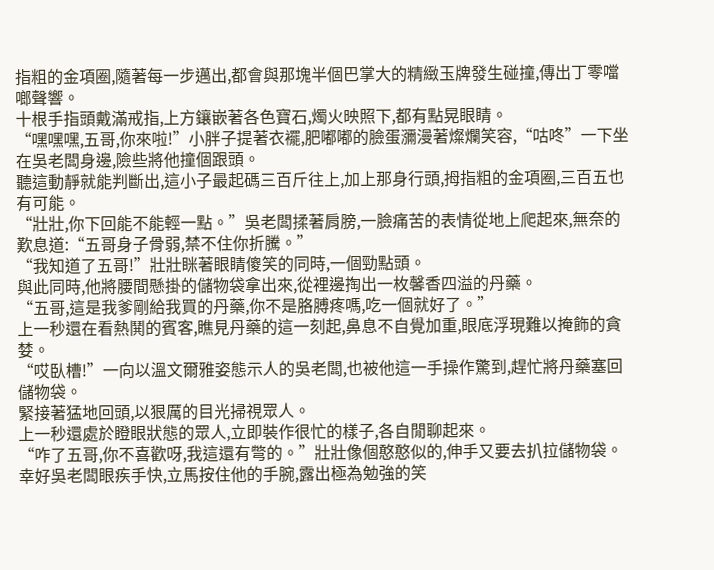指粗的金項圈,隨著每一步邁出,都會與那塊半個巴掌大的精緻玉牌發生碰撞,傳出丁零噹啷聲響。
十根手指頭戴滿戒指,上方鑲嵌著各色寶石,燭火映照下,都有點晃眼睛。
“嘿嘿嘿,五哥,你來啦!”小胖子提著衣襬,肥嘟嘟的臉蛋瀰漫著燦爛笑容,“咕咚”一下坐在吳老闆身邊,險些將他撞個跟頭。
聽這動靜就能判斷出,這小子最起碼三百斤往上,加上那身行頭,拇指粗的金項圈,三百五也有可能。
“壯壯,你下回能不能輕一點。”吳老闆揉著肩膀,一臉痛苦的表情從地上爬起來,無奈的歎息道:“五哥身子骨弱,禁不住你折騰。”
“我知道了五哥!”壯壯眯著眼睛傻笑的同時,一個勁點頭。
與此同時,他將腰間懸掛的儲物袋拿出來,從裡邊掏出一枚馨香四溢的丹藥。
“五哥,這是我爹剛給我買的丹藥,你不是胳膊疼嗎,吃一個就好了。”
上一秒還在看熱鬨的賓客,瞧見丹藥的這一刻起,鼻息不自覺加重,眼底浮現難以掩飾的貪婪。
“哎臥槽!”一向以溫文爾雅姿態示人的吳老闆,也被他這一手操作驚到,趕忙將丹藥塞回儲物袋。
緊接著猛地回頭,以狠厲的目光掃視眾人。
上一秒還處於瞪眼狀態的眾人,立即裝作很忙的樣子,各自閒聊起來。
“咋了五哥,你不喜歡呀,我這還有彆的。”壯壯像個憨憨似的,伸手又要去扒拉儲物袋。
幸好吳老闆眼疾手快,立馬按住他的手腕,露出極為勉強的笑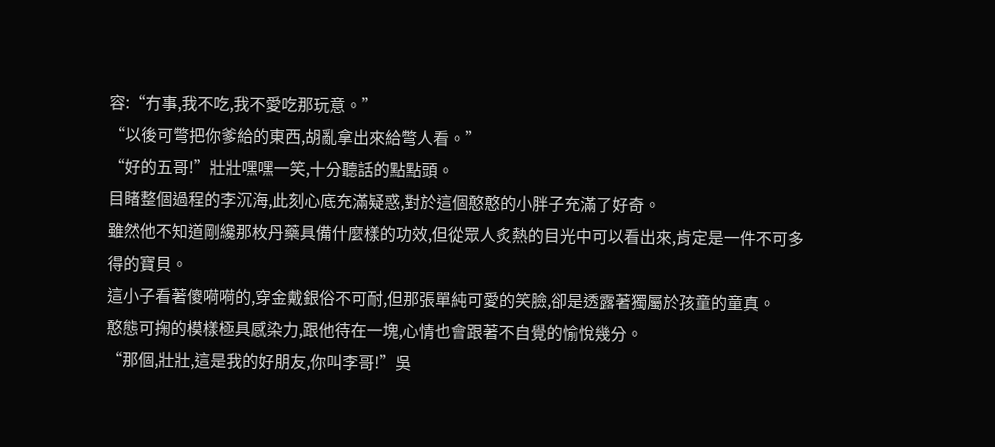容:“冇事,我不吃,我不愛吃那玩意。”
“以後可彆把你爹給的東西,胡亂拿出來給彆人看。”
“好的五哥!”壯壯嘿嘿一笑,十分聽話的點點頭。
目睹整個過程的李沉海,此刻心底充滿疑惑,對於這個憨憨的小胖子充滿了好奇。
雖然他不知道剛纔那枚丹藥具備什麼樣的功效,但從眾人炙熱的目光中可以看出來,肯定是一件不可多得的寶貝。
這小子看著傻嗬嗬的,穿金戴銀俗不可耐,但那張單純可愛的笑臉,卻是透露著獨屬於孩童的童真。
憨態可掬的模樣極具感染力,跟他待在一塊,心情也會跟著不自覺的愉悅幾分。
“那個,壯壯,這是我的好朋友,你叫李哥!”吳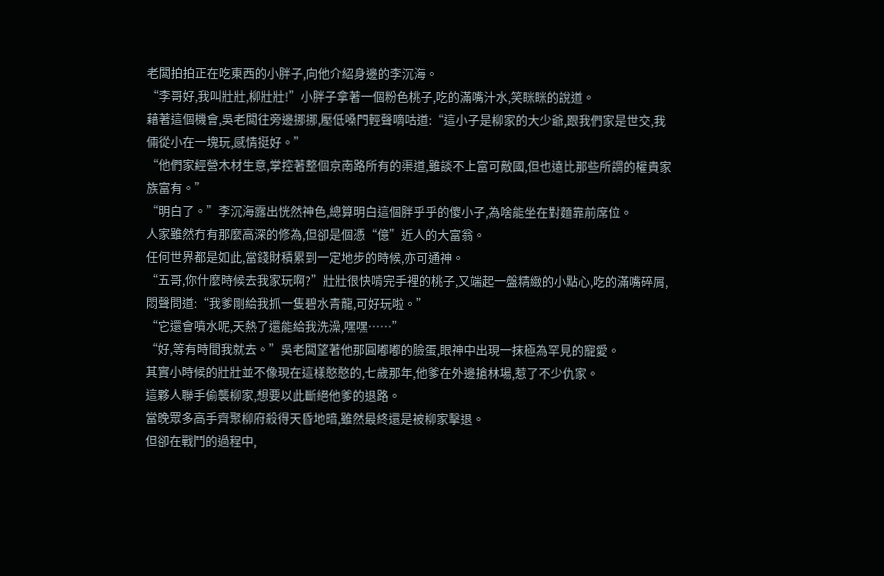老闆拍拍正在吃東西的小胖子,向他介紹身邊的李沉海。
“李哥好,我叫壯壯,柳壯壯!”小胖子拿著一個粉色桃子,吃的滿嘴汁水,笑眯眯的說道。
藉著這個機會,吳老闆往旁邊挪挪,壓低嗓門輕聲嘀咕道:“這小子是柳家的大少爺,跟我們家是世交,我倆從小在一塊玩,感情挺好。”
“他們家經營木材生意,掌控著整個京南路所有的渠道,雖談不上富可敵國,但也遠比那些所謂的權貴家族富有。”
“明白了。”李沉海露出恍然神色,總算明白這個胖乎乎的傻小子,為啥能坐在對麵靠前席位。
人家雖然冇有那麼高深的修為,但卻是個憑“億”近人的大富翁。
任何世界都是如此,當錢財積累到一定地步的時候,亦可通神。
“五哥,你什麼時候去我家玩啊?”壯壯很快啃完手裡的桃子,又端起一盤精緻的小點心,吃的滿嘴碎屑,悶聲問道:“我爹剛給我抓一隻碧水青龍,可好玩啦。”
“它還會噴水呢,天熱了還能給我洗澡,嘿嘿……”
“好,等有時間我就去。”吳老闆望著他那圓嘟嘟的臉蛋,眼神中出現一抹極為罕見的寵愛。
其實小時候的壯壯並不像現在這樣憨憨的,七歲那年,他爹在外邊搶林場,惹了不少仇家。
這夥人聯手偷襲柳家,想要以此斷絕他爹的退路。
當晚眾多高手齊聚柳府殺得天昏地暗,雖然最終還是被柳家擊退。
但卻在戰鬥的過程中,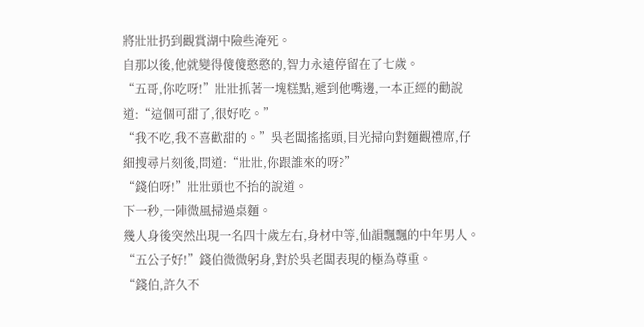將壯壯扔到觀賞湖中險些淹死。
自那以後,他就變得傻傻憨憨的,智力永遠停留在了七歲。
“五哥,你吃呀!”壯壯抓著一塊糕點,遞到他嘴邊,一本正經的勸說道:“這個可甜了,很好吃。”
“我不吃,我不喜歡甜的。”吳老闆搖搖頭,目光掃向對麵觀禮席,仔細搜尋片刻後,問道:“壯壯,你跟誰來的呀?”
“錢伯呀!”壯壯頭也不抬的說道。
下一秒,一陣微風掃過桌麵。
幾人身後突然出現一名四十歲左右,身材中等,仙韻飄飄的中年男人。
“五公子好!”錢伯微微躬身,對於吳老闆表現的極為尊重。
“錢伯,許久不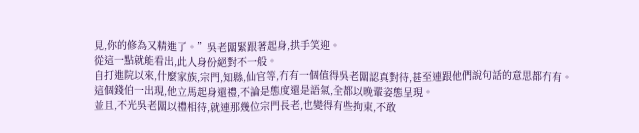見,你的修為又精進了。”吳老闆緊跟著起身,拱手笑迎。
從這一點就能看出,此人身份絕對不一般。
自打進院以來,什麼家族,宗門,知縣,仙官等,冇有一個值得吳老闆認真對待,甚至連跟他們說句話的意思都冇有。
這個錢伯一出現,他立馬起身還禮,不論是態度還是語氣,全都以晚輩姿態呈現。
並且,不光吳老闆以禮相待,就連那幾位宗門長老,也變得有些拘束,不敢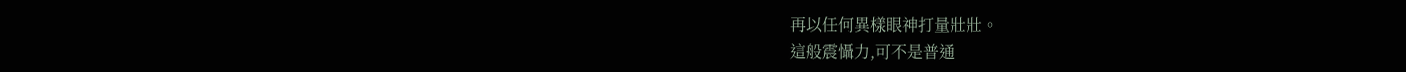再以任何異樣眼神打量壯壯。
這般震懾力,可不是普通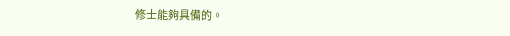修士能夠具備的。